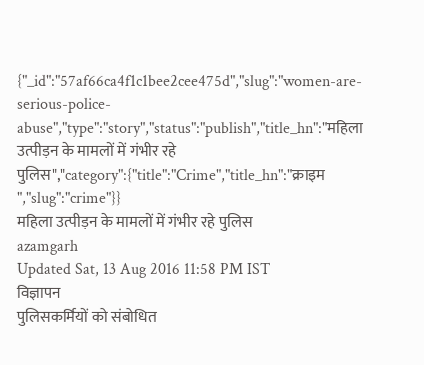{"_id":"57af66ca4f1c1bee2cee475d","slug":"women-are-serious-police-abuse","type":"story","status":"publish","title_hn":"महिला उत्पीड़न के मामलों में गंभीर रहे पुलिस","category":{"title":"Crime","title_hn":"क्राइम ","slug":"crime"}}
महिला उत्पीड़न के मामलों में गंभीर रहे पुलिस
azamgarh
Updated Sat, 13 Aug 2016 11:58 PM IST
विज्ञापन
पुलिसकर्मियों को संबोधित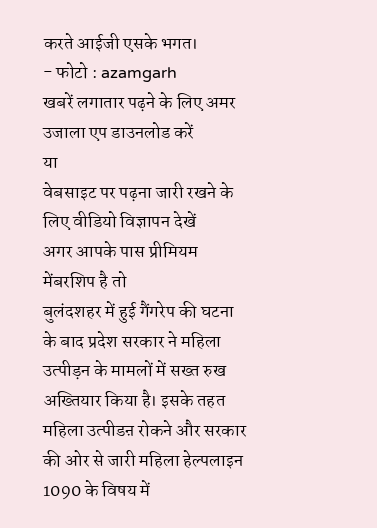करते आईजी एसके भगत।
- फोटो : azamgarh
खबरें लगातार पढ़ने के लिए अमर उजाला एप डाउनलोड करें
या
वेबसाइट पर पढ़ना जारी रखने के लिए वीडियो विज्ञापन देखें
अगर आपके पास प्रीमियम मेंबरशिप है तो
बुलंदशहर में हुई गैंगरेप की घटना के बाद प्रदेश सरकार ने महिला उत्पीड़न के मामलों में सख्त रुख अख्तियार किया है। इसके तहत महिला उत्पीडऩ रोकने और सरकार की ओर से जारी महिला हेल्पलाइन 1090 के विषय में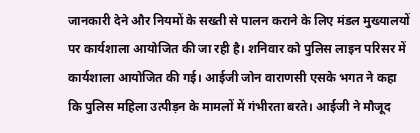जानकारी देने और नियमों के सख्ती से पालन कराने के लिए मंडल मुख्यालयों पर कार्यशाला आयोजित की जा रही है। शनिवार को पुलिस लाइन परिसर में कार्यशाला आयोजित की गई। आईजी जोन वाराणसी एसके भगत ने कहा कि पुलिस महिला उत्पीड़न के मामलों में गंभीरता बरते। आईजी ने मौजूद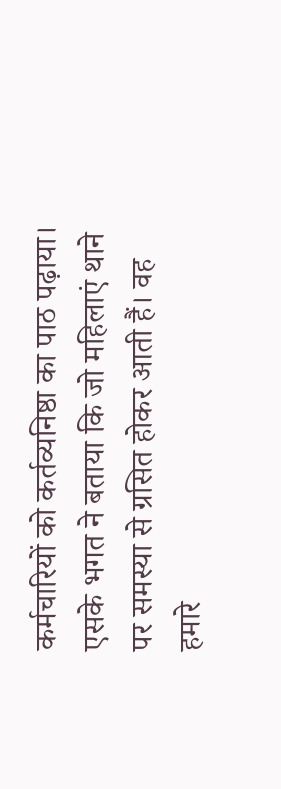कर्मचारियों को कर्तव्यनिष्ठा का पाठ पढ़ाया।
एसके भगत ने बताया कि जो महिलाएं थाने पर समस्या से ग्रसित होकर आती हैं। वह हमारे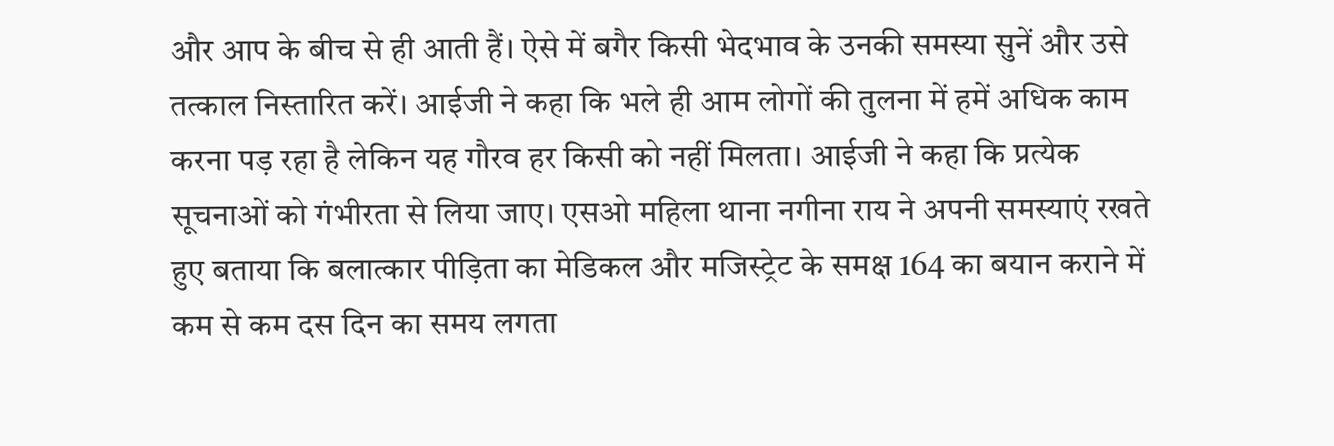और आप के बीच से ही आती हैं। ऐसे में बगैर किसी भेदभाव के उनकी समस्या सुनें और उसे तत्काल निस्तारित करें। आईजी ने कहा कि भले ही आम लोगों की तुलना में हमें अधिक काम करना पड़ रहा है लेकिन यह गौरव हर किसी को नहीं मिलता। आईजी ने कहा कि प्रत्येक सूचनाओं को गंभीरता से लिया जाए। एसओ महिला थाना नगीना राय ने अपनी समस्याएं रखते हुए बताया कि बलात्कार पीड़िता का मेडिकल और मजिस्ट्रेट के समक्ष 164 का बयान कराने में कम से कम दस दिन का समय लगता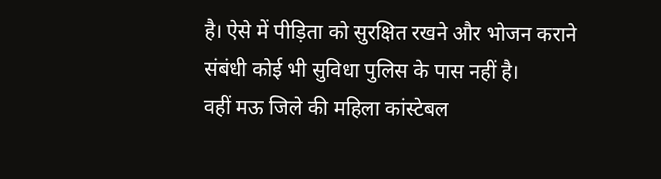है। ऐसे में पीड़िता को सुरक्षित रखने और भोजन कराने संबंधी कोई भी सुविधा पुलिस के पास नहीं है।
वहीं मऊ जिले की महिला कांस्टेबल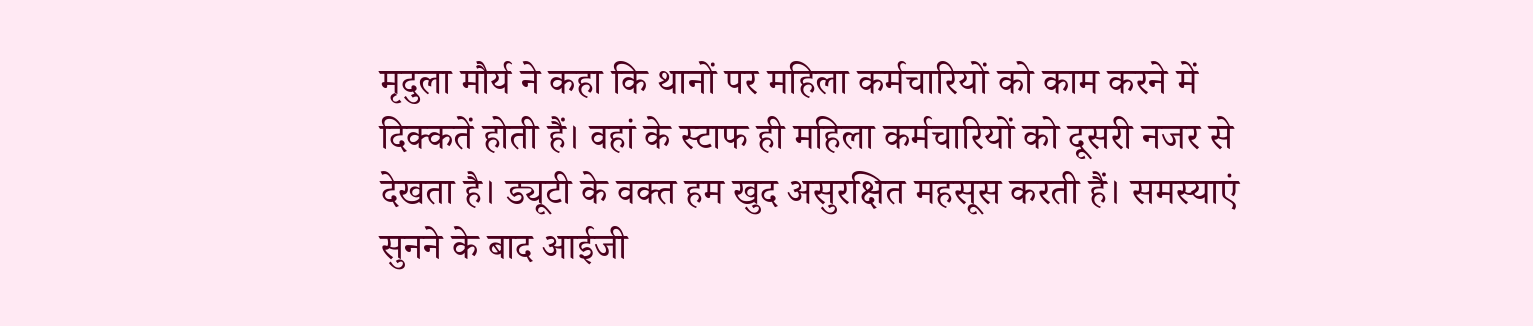मृदुला मौर्य ने कहा कि थानों पर महिला कर्मचारियों को काम करने में दिक्कतें होती हैं। वहां के स्टाफ ही महिला कर्मचारियों को दूसरी नजर से देखता है। ड्यूटी के वक्त हम खुद असुरक्षित महसूस करती हैं। समस्याएं सुनने के बाद आईजी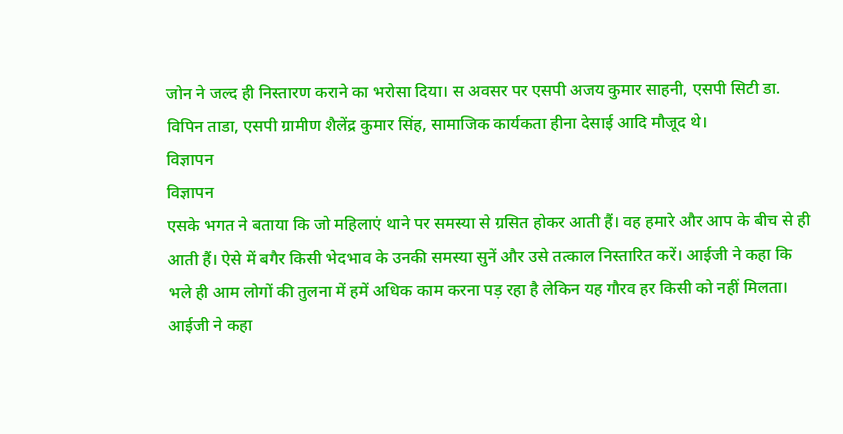जोन ने जल्द ही निस्तारण कराने का भरोसा दिया। स अवसर पर एसपी अजय कुमार साहनी, एसपी सिटी डा. विपिन ताडा, एसपी ग्रामीण शैलेंद्र कुमार सिंह, सामाजिक कार्यकता हीना देसाई आदि मौजूद थे।
विज्ञापन
विज्ञापन
एसके भगत ने बताया कि जो महिलाएं थाने पर समस्या से ग्रसित होकर आती हैं। वह हमारे और आप के बीच से ही आती हैं। ऐसे में बगैर किसी भेदभाव के उनकी समस्या सुनें और उसे तत्काल निस्तारित करें। आईजी ने कहा कि भले ही आम लोगों की तुलना में हमें अधिक काम करना पड़ रहा है लेकिन यह गौरव हर किसी को नहीं मिलता। आईजी ने कहा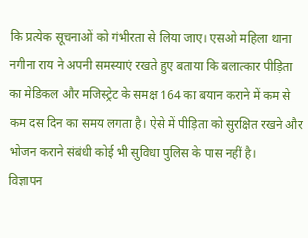कि प्रत्येक सूचनाओं को गंभीरता से लिया जाए। एसओ महिला थाना नगीना राय ने अपनी समस्याएं रखते हुए बताया कि बलात्कार पीड़िता का मेडिकल और मजिस्ट्रेट के समक्ष 164 का बयान कराने में कम से कम दस दिन का समय लगता है। ऐसे में पीड़िता को सुरक्षित रखने और भोजन कराने संबंधी कोई भी सुविधा पुलिस के पास नहीं है।
विज्ञापन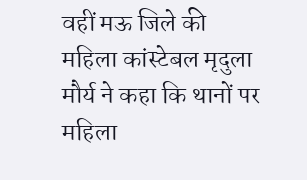वहीं मऊ जिले की महिला कांस्टेबल मृदुला मौर्य ने कहा कि थानों पर महिला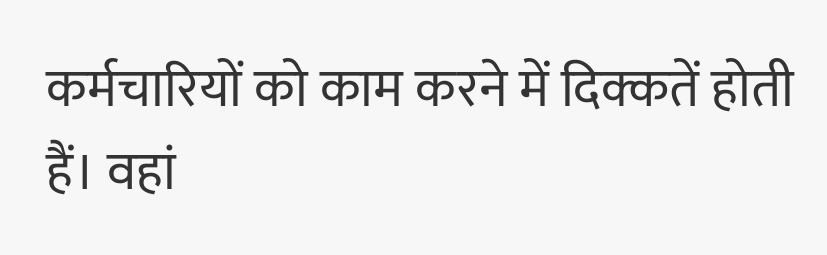कर्मचारियों को काम करने में दिक्कतें होती हैं। वहां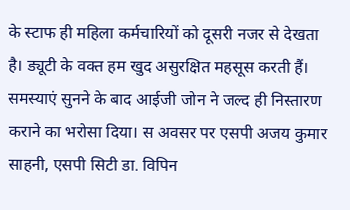के स्टाफ ही महिला कर्मचारियों को दूसरी नजर से देखता है। ड्यूटी के वक्त हम खुद असुरक्षित महसूस करती हैं। समस्याएं सुनने के बाद आईजी जोन ने जल्द ही निस्तारण कराने का भरोसा दिया। स अवसर पर एसपी अजय कुमार साहनी, एसपी सिटी डा. विपिन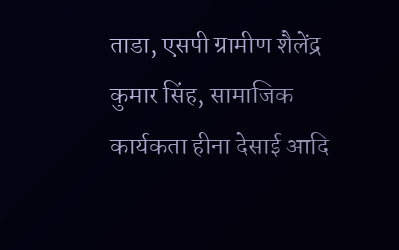ताडा, एसपी ग्रामीण शैलेंद्र कुमार सिंह, सामाजिक कार्यकता हीना देसाई आदि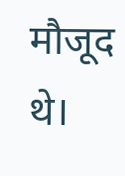मौजूद थे।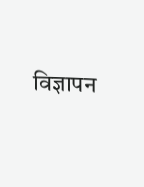विज्ञापन